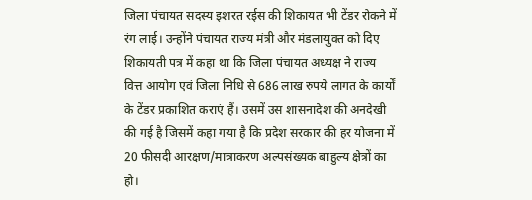जिला पंचायत सदस्य इशरत रईस की शिकायत भी टेंडर रोकने में रंग लाई। उन्होंने पंचायत राज्य मंत्री और मंडलायुक्त को दिए शिकायती पत्र में कहा था कि जिला पंचायत अध्यक्ष ने राज्य वित्त आयोग एवं जिला निधि से 686 लाख रुपये लागत के कार्यों के टेंडर प्रकाशित कराएं हैं। उसमें उस शासनादेश की अनदेखी की गई है जिसमें कहा गया है कि प्रदेश सरकार की हर योजना में 20 फीसदी आरक्षण/मात्राकरण अल्पसंख्यक बाहुल्य क्षेत्रों का हो।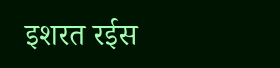इशरत रईस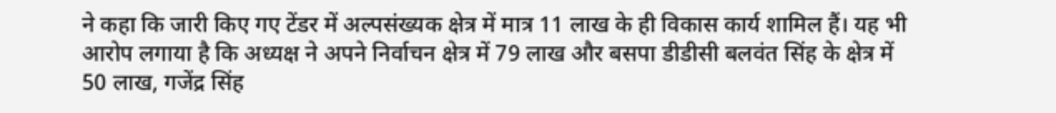ने कहा कि जारी किए गए टेंडर में अल्पसंख्यक क्षेत्र में मात्र 11 लाख के ही विकास कार्य शामिल हैं। यह भी आरोप लगाया है कि अध्यक्ष ने अपने निर्वाचन क्षेत्र में 79 लाख और बसपा डीडीसी बलवंत सिंह के क्षेत्र में 50 लाख, गजेंद्र सिंह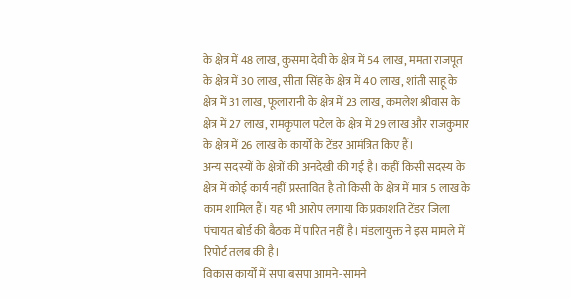के क्षेत्र में 48 लाख, कुसमा देवी के क्षेत्र में 54 लाख, ममता राजपूत के क्षेत्र में 30 लाख, सीता सिंह के क्षेत्र में 40 लाख, शांती साहू के क्षेत्र में 31 लाख, फूलारानी के क्षेत्र में 23 लाख, कमलेश श्रीवास के क्षेत्र में 27 लाख, रामकृपाल पटेल के क्षेत्र में 29 लाख और राजकुमार के क्षेत्र में 26 लाख के कार्यों के टेंडर आमंत्रित किए हैं।
अन्य सदस्यों के क्षेत्रों की अनदेखी की गई है। कहीं किसी सदस्य के क्षेत्र में कोई कार्य नहीं प्रस्तावित है तो किसी के क्षेत्र में मात्र 5 लाख के काम शामिल हैं। यह भी आरोप लगाया कि प्रकाशति टेंडर जिला पंचायत बोर्ड की बैठक में पारित नहीं है। मंडलायुक्त ने इस मामले में रिपोर्ट तलब की है।
विकास कार्यों में सपा बसपा आमने-सामने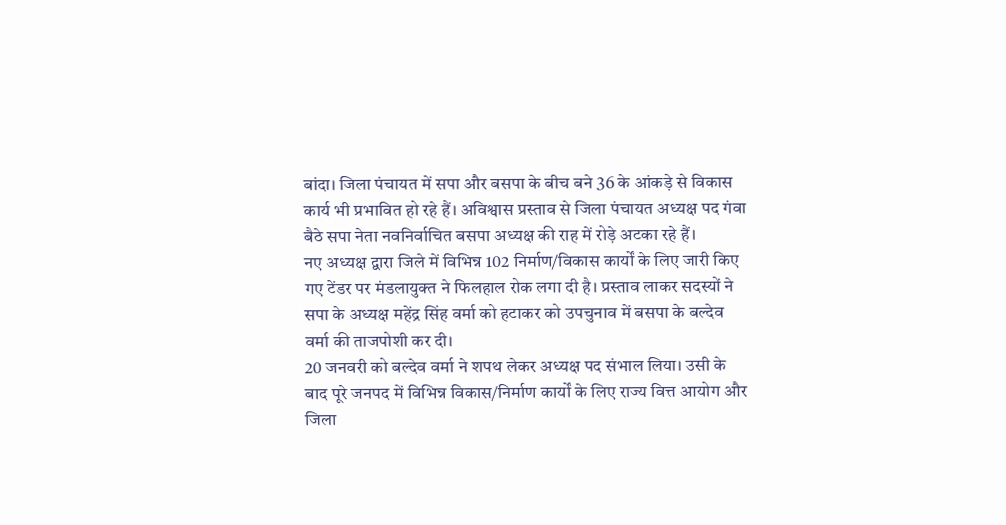बांदा। जिला पंचायत में सपा और बसपा के बीच बने 36 के आंकड़े से विकास कार्य भी प्रभावित हो रहे हैं। अविश्वास प्रस्ताव से जिला पंचायत अध्यक्ष पद गंवा बैठे सपा नेता नवनिर्वाचित बसपा अध्यक्ष की राह में रोड़े अटका रहे हैं।
नए अध्यक्ष द्वारा जिले में विभिन्न 102 निर्माण/विकास कार्यों के लिए जारी किए गए टेंडर पर मंडलायुक्त ने फिलहाल रोक लगा दी है। प्रस्ताव लाकर सदस्यों ने सपा के अध्यक्ष महेंद्र सिंह वर्मा को हटाकर को उपचुनाव में बसपा के बल्देव वर्मा की ताजपोशी कर दी।
20 जनवरी को बल्देव वर्मा ने शपथ लेकर अध्यक्ष पद संभाल लिया। उसी के बाद पूरे जनपद में विभिन्न विकास/निर्माण कार्यों के लिए राज्य वित्त आयोग और जिला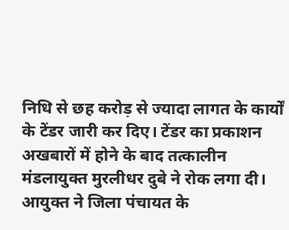निधि से छह करोड़ से ज्यादा लागत के कार्यों के टेंडर जारी कर दिए। टेंडर का प्रकाशन अखबारों में होने के बाद तत्कालीन मंडलायुक्त मुरलीधर दुबे ने रोक लगा दी।
आयुक्त ने जिला पंचायत के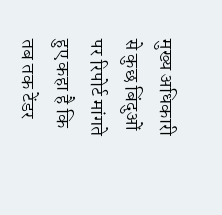मुख्य अधिकारी से कुछ बिंदुओं पर रिपोर्ट मांगते हुए कहा है कि तब तक टेंडर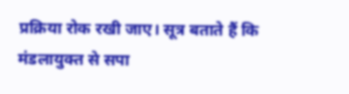प्रक्रिया रोक रखी जाए। सूत्र बताते हैं कि मंडलायुक्त से सपा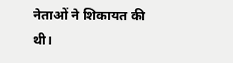नेताओं ने शिकायत की थी।